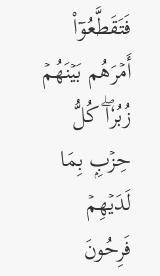فَتَقَطَّعُوٓاْ أَمۡرَهُم بَيۡنَهُمۡ زُبُرٗاۖ كُلُّ حِزۡبِۭ بِمَا لَدَيۡهِمۡ فَرِحُونَ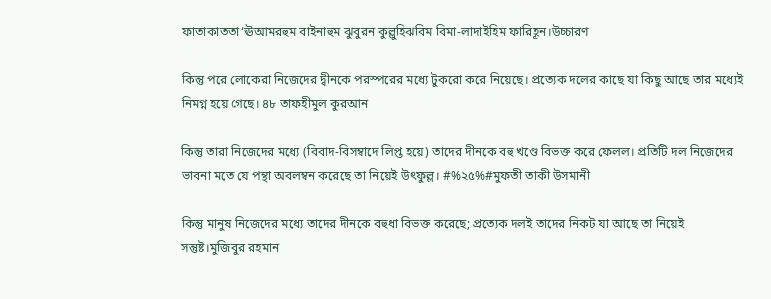ফাতাকাততা‘ঊআমরহুম বাইনাহুম ঝুবুরন কুল্লুহিঝবিম বিমা-লাদাইহিম ফারিহূন।উচ্চারণ

কিন্তু পরে লোকেরা নিজেদের দ্বীনকে পরস্পরের মধ্যে টুকরো করে নিয়েছে। প্রত্যেক দলের কাছে যা কিছু আছে তার মধ্যেই নিমগ্ন হয়ে গেছে। ৪৮ তাফহীমুল কুরআন

কিন্তু তারা নিজেদের মধ্যে (বিবাদ-বিসম্বাদে লিপ্ত হয়ে) তাদের দীনকে বহু খণ্ডে বিভক্ত করে ফেলল। প্রতিটি দল নিজেদের ভাবনা মতে যে পন্থা অবলম্বন করেছে তা নিয়েই উৎফুল্ল। #%২৫%#মুফতী তাকী উসমানী

কিন্তু মানুষ নিজেদের মধ্যে তাদের দীনকে বহুধা বিভক্ত করেছে; প্রত্যেক দলই তাদের নিকট যা আছে তা নিয়েই সন্তুষ্ট।মুজিবুর রহমান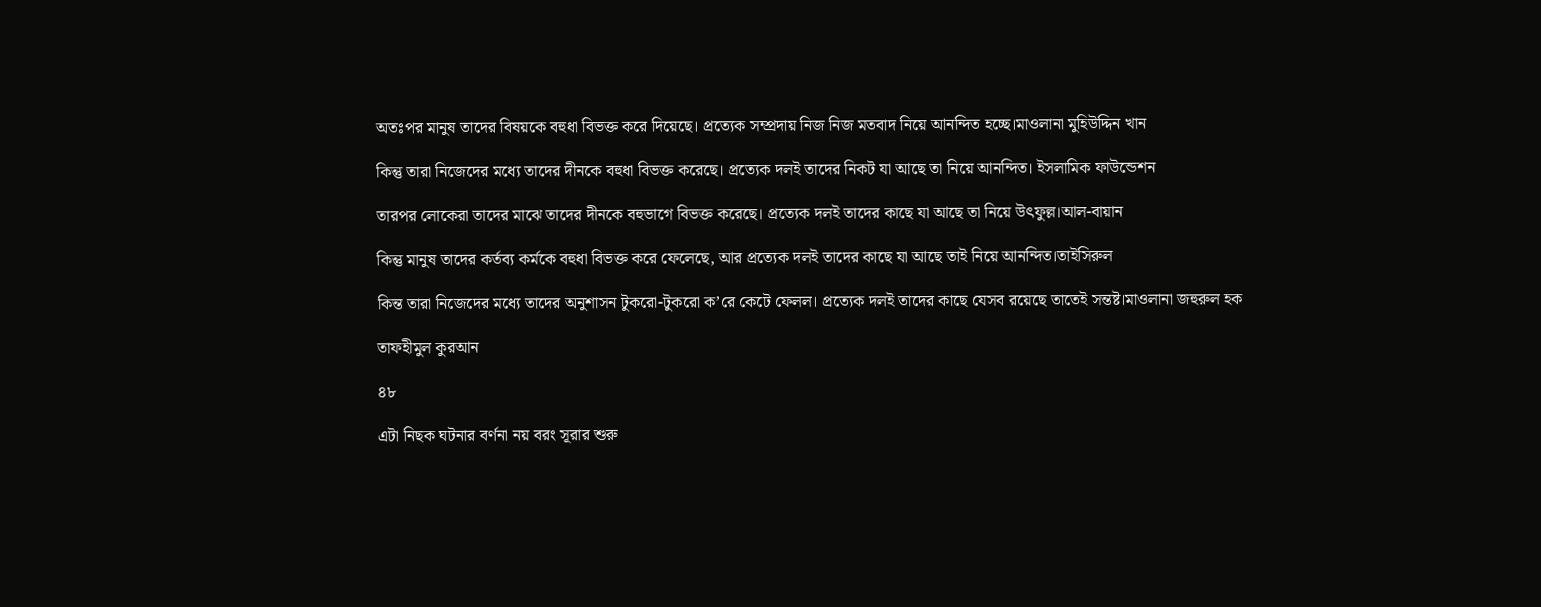অতঃপর মানুষ তাদের বিষয়কে বহুধা বিভক্ত করে দিয়েছে। প্রত্যেক সম্প্রদায় নিজ নিজ মতবাদ নিয়ে আনন্দিত হচ্ছে।মাওলানা মুহিউদ্দিন খান

কিন্তু তারা নিজেদের মধ্যে তাদের দীনকে বহুধা বিভক্ত করেছে। প্রত্যেক দলই তাদের নিকট যা আছে তা নিয়ে আনন্দিত। ইসলামিক ফাউন্ডেশন

তারপর লোকেরা তাদের মাঝে তাদের দীনকে বহুভাগে বিভক্ত করেছে। প্রত্যেক দলই তাদের কাছে যা আছে তা নিয়ে উৎফুল্ল।আল-বায়ান

কিন্তু মানুষ তাদের কর্তব্য কর্মকে বহুধা বিভক্ত করে ফেলেছে, আর প্রত্যেক দলই তাদের কাছে যা আছে তাই নিয়ে আনন্দিত।তাইসিরুল

কিন্ত তারা নিজেদের মধ্যে তাদের অনুশাসন টুকরো-টুকরো ক’রে কেটে ফেলল। প্রত্যেক দলই তাদের কাছে যেসব রয়েছে তাতেই সন্তষ্ট।মাওলানা জহুরুল হক

তাফহীমুল কুরআন

৪৮

এটা নিছক ঘটনার বর্ণনা নয় বরং সূরার শুরু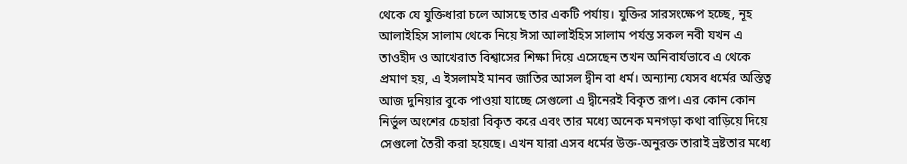থেকে যে যুক্তিধারা চলে আসছে তার একটি পর্যায়। যুক্তির সারসংক্ষেপ হচ্ছে, নূহ আলাইহিস সালাম থেকে নিয়ে ঈসা আলাইহিস সালাম পর্যন্ত সকল নবী যখন এ তাওহীদ ও আখেরাত বিশ্বাসের শিক্ষা দিয়ে এসেছেন তখন অনিবার্যভাবে এ থেকে প্রমাণ হয়, এ ইসলামই মানব জাতির আসল দ্বীন বা ধর্ম। অন্যান্য যেসব ধর্মের অস্তিত্ব আজ দুনিয়ার বুকে পাওয়া যাচ্ছে সেগুলো এ দ্বীনেরই বিকৃত রূপ। এর কোন কোন নির্ভুল অংশের চেহারা বিকৃত করে এবং তার মধ্যে অনেক মনগড়া কথা বাড়িয়ে দিয়ে সেগুলো তৈরী করা হয়েছে। এখন যারা এসব ধর্মের উক্ত-অনুরক্ত তারাই ভ্রষ্টতার মধ্যে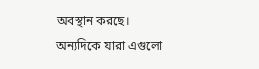অবস্থান করছে। অন্যদিকে যারা এগুলো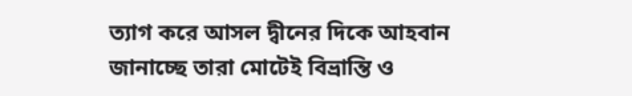ত্যাগ করে আসল দ্বীনের দিকে আহবান জানাচ্ছে তারা মোটেই বিভ্রান্তি ও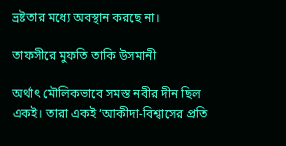ভ্রষ্টতার মধ্যে অবস্থান করছে না।

তাফসীরে মুফতি তাকি উসমানী

অর্থাৎ মৌলিকভাবে সমস্ত নবীর দীন ছিল একই। তারা একই ‘আকীদা-বিশ্বাসের প্রতি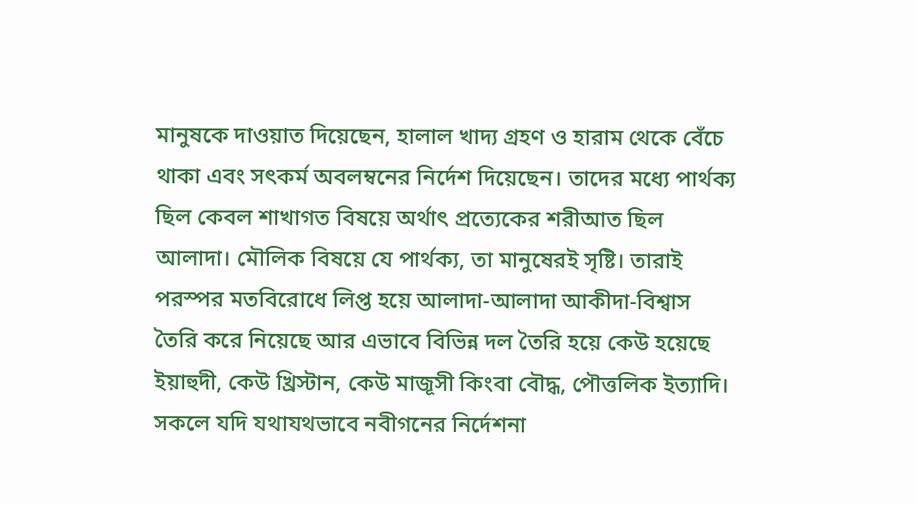মানুষকে দাওয়াত দিয়েছেন, হালাল খাদ্য গ্রহণ ও হারাম থেকে বেঁচে থাকা এবং সৎকর্ম অবলম্বনের নির্দেশ দিয়েছেন। তাদের মধ্যে পার্থক্য ছিল কেবল শাখাগত বিষয়ে অর্থাৎ প্রত্যেকের শরীআত ছিল আলাদা। মৌলিক বিষয়ে যে পার্থক্য, তা মানুষেরই সৃষ্টি। তারাই পরস্পর মতবিরোধে লিপ্ত হয়ে আলাদা-আলাদা আকীদা-বিশ্বাস তৈরি করে নিয়েছে আর এভাবে বিভিন্ন দল তৈরি হয়ে কেউ হয়েছে ইয়াহুদী, কেউ খ্রিস্টান, কেউ মাজূসী কিংবা বৌদ্ধ, পৌত্তলিক ইত্যাদি। সকলে যদি যথাযথভাবে নবীগনের নির্দেশনা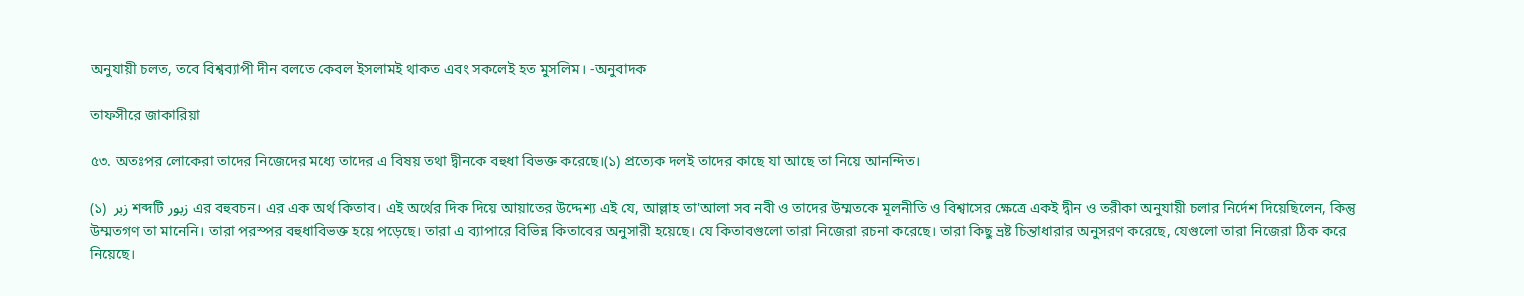অনুযায়ী চলত, তবে বিশ্বব্যাপী দীন বলতে কেবল ইসলামই থাকত এবং সকলেই হত মুসলিম। -অনুবাদক

তাফসীরে জাকারিয়া

৫৩. অতঃপর লোকেরা তাদের নিজেদের মধ্যে তাদের এ বিষয় তথা দ্বীনকে বহুধা বিভক্ত করেছে।(১) প্রত্যেক দলই তাদের কাছে যা আছে তা নিয়ে আনন্দিত।

(১)  زبر শব্দটি زبور এর বহুবচন। এর এক অর্থ কিতাব। এই অর্থের দিক দিয়ে আয়াতের উদ্দেশ্য এই যে, আল্লাহ তা'আলা সব নবী ও তাদের উম্মতকে মূলনীতি ও বিশ্বাসের ক্ষেত্রে একই দ্বীন ও তরীকা অনুযায়ী চলার নির্দেশ দিয়েছিলেন, কিন্তু উম্মতগণ তা মানেনি। তারা পরস্পর বহুধাবিভক্ত হয়ে পড়েছে। তারা এ ব্যাপারে বিভিন্ন কিতাবের অনুসারী হয়েছে। যে কিতাবগুলো তারা নিজেরা রচনা করেছে। তারা কিছু ভ্ৰষ্ট চিন্তাধারার অনুসরণ করেছে, যেগুলো তারা নিজেরা ঠিক করে নিয়েছে।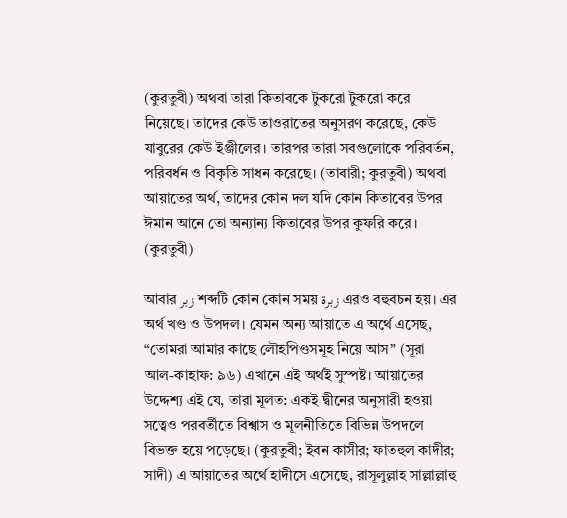(কুরতুবী) অথবা তারা কিতাবকে টুকরো টুকরো করে নিয়েছে। তাদের কেউ তাওরাতের অনুসরণ করেছে, কেউ যাবুরের কেউ ইঞ্জীলের। তারপর তারা সবগুলোকে পরিবর্তন, পরিবর্ধন ও বিকৃতি সাধন করেছে। (তাবারী; কুরতুবী) অথবা আয়াতের অর্থ, তাদের কোন দল যদি কোন কিতাবের উপর ঈমান আনে তো অন্যান্য কিতাবের উপর কুফরি করে। (কুরতুবী)

আবার زبر শব্দটি কোন কোন সময় زبرة এরও বহুবচন হয়। এর অর্থ খণ্ড ও উপদল। যেমন অন্য আয়াতে এ অর্থে এসেছ, “তোমরা আমার কাছে লৌহপিণ্ডসমূহ নিয়ে আস” (সূরা আল-কাহাফ: ৯৬) এখানে এই অর্থই সুস্পষ্ট। আয়াতের উদ্দেশ্য এই যে, তারা মূলত: একই দ্বীনের অনুসারী হওয়া সত্বেও পরবর্তীতে বিশ্বাস ও মূলনীতিতে বিভিন্ন উপদলে বিভক্ত হয়ে পড়েছে। (কুরতুবী; ইবন কাসীর; ফাতহুল কাদীর; সাদী) এ আয়াতের অর্থে হাদীসে এসেছে, রাসূলুল্লাহ সাল্লাল্লাহু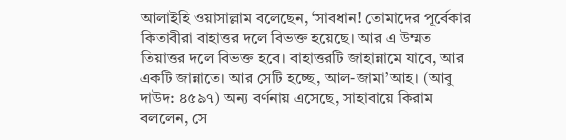আলাইহি ওয়াসাল্লাম বলেছেন, ‘সাবধান! তোমাদের পূর্বেকার কিতাবীরা বাহাত্তর দলে বিভক্ত হয়েছে। আর এ উম্মত তিয়াত্তর দলে বিভক্ত হবে। বাহাত্তরটি জাহান্নামে যাবে, আর একটি জান্নাতে। আর সেটি হচ্ছে, আল-জামা’আহ। (আবু দাউদ: ৪৫৯৭) অন্য বর্ণনায় এসেছে, সাহাবায়ে কিরাম বললেন, সে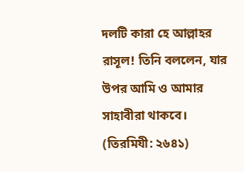দলটি কারা হে আল্লাহর রাসূল! তিনি বললেন, যার উপর আমি ও আমার সাহাবীরা থাকবে। (তিরমিযী: ২৬৪১)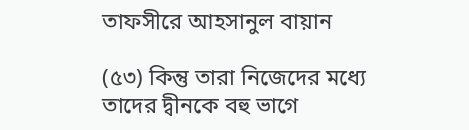তাফসীরে আহসানুল বায়ান

(৫৩) কিন্তু তারা নিজেদের মধ্যে তাদের দ্বীনকে বহু ভাগে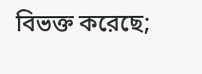বিভক্ত করেছে;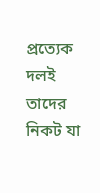প্রত্যেক দলই তাদের নিকট যা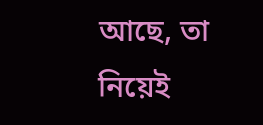আছে, তা নিয়েই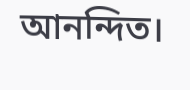আনন্দিত।